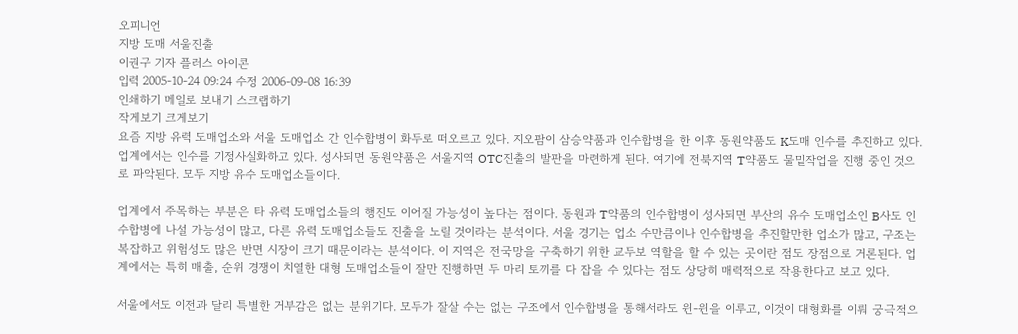오피니언
지방 도매 서울진출
이권구 기자 플러스 아이콘
입력 2005-10-24 09:24 수정 2006-09-08 16:39
인쇄하기 메일로 보내기 스크랩하기
작게보기 크게보기
요즘 지방 유력 도매업소와 서울 도매업소 간 인수합병이 화두로 떠오르고 있다. 지오팜이 삼승약품과 인수합병을 한 이후 동원약품도 K도매 인수를 추진하고 있다. 업계에서는 인수를 기정사실화하고 있다. 성사되면 동원약품은 서울지역 OTC진출의 발판을 마련하게 된다. 여기에 전북지역 T약품도 물밑작업을 진행 중인 것으로 파악된다. 모두 지방 유수 도매업소들이다.

업계에서 주목하는 부분은 타 유력 도매업소들의 행진도 이어질 가능성이 높다는 점이다. 동원과 T약품의 인수합병이 성사되면 부산의 유수 도매업소인 B사도 인수합병에 나설 가능성이 많고, 다른 유력 도매업소들도 진출을 노릴 것이라는 분석이다. 서울 경기는 업소 수만큼이나 인수합병을 추진할만한 업소가 많고, 구조는 복잡하고 위험성도 많은 반면 시장이 크기 때문이라는 분석이다. 이 지역은 전국망을 구축하기 위한 교두보 역할을 할 수 있는 곳이란 점도 장점으로 거론된다. 업계에서는 특히 매출, 순위 경쟁이 치열한 대형 도매업소들이 잘만 진행하면 두 마리 토끼를 다 잡을 수 있다는 점도 상당히 매력적으로 작용한다고 보고 있다.

서울에서도 이전과 달리 특별한 거부감은 없는 분위기다. 모두가 잘살 수는 없는 구조에서 인수합병을 통해서라도 윈-윈을 이루고, 이것이 대형화를 이뤄 궁극적으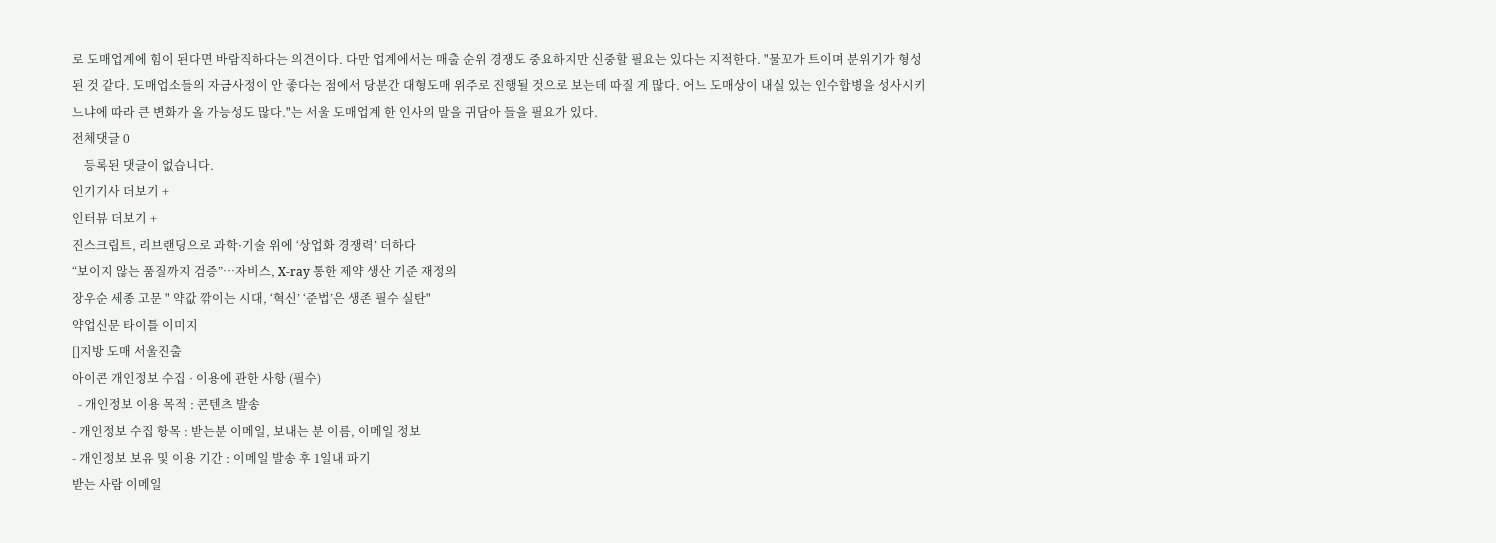로 도매업계에 힘이 된다면 바람직하다는 의견이다. 다만 업계에서는 매출 순위 경쟁도 중요하지만 신중할 필요는 있다는 지적한다. "물꼬가 트이며 분위기가 형성된 것 같다. 도매업소들의 자금사정이 안 좋다는 점에서 당분간 대형도매 위주로 진행될 것으로 보는데 따질 게 많다. 어느 도매상이 내실 있는 인수합병을 성사시키느냐에 따라 큰 변화가 올 가능성도 많다."는 서울 도매업계 한 인사의 말을 귀담아 들을 필요가 있다.
전체댓글 0
    등록된 댓글이 없습니다.
인기기사 더보기 +
인터뷰 더보기 +
진스크립트, 리브랜딩으로 과학·기술 위에 ‘상업화 경쟁력’ 더하다
“보이지 않는 품질까지 검증”…자비스, X-ray 통한 제약 생산 기준 재정의
장우순 세종 고문 " 약값 깎이는 시대, ‘혁신’ ‘준법’은 생존 필수 실탄"
약업신문 타이틀 이미지
[]지방 도매 서울진출
아이콘 개인정보 수집 · 이용에 관한 사항 (필수)
  - 개인정보 이용 목적 : 콘텐츠 발송
- 개인정보 수집 항목 : 받는분 이메일, 보내는 분 이름, 이메일 정보
- 개인정보 보유 및 이용 기간 : 이메일 발송 후 1일내 파기
받는 사람 이메일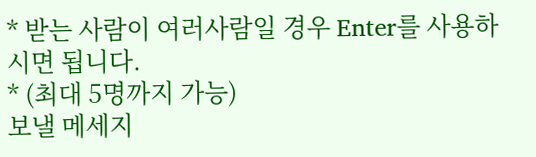* 받는 사람이 여러사람일 경우 Enter를 사용하시면 됩니다.
* (최대 5명까지 가능)
보낼 메세지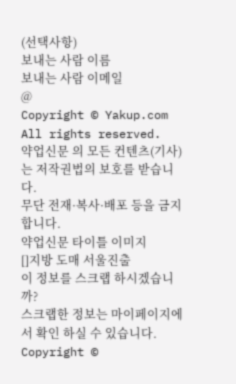(선택사항)
보내는 사람 이름
보내는 사람 이메일
@
Copyright © Yakup.com All rights reserved.
약업신문 의 모든 컨텐츠(기사)는 저작권법의 보호를 받습니다.
무단 전재·복사·배포 등을 금지합니다.
약업신문 타이틀 이미지
[]지방 도매 서울진출
이 정보를 스크랩 하시겠습니까?
스크랩한 정보는 마이페이지에서 확인 하실 수 있습니다.
Copyright ©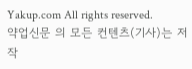Yakup.com All rights reserved.
약업신문 의 모든 컨텐츠(기사)는 저작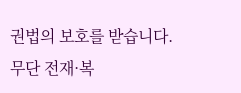권법의 보호를 받습니다.
무단 전재·복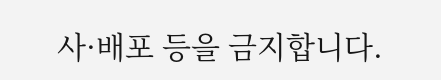사·배포 등을 금지합니다.